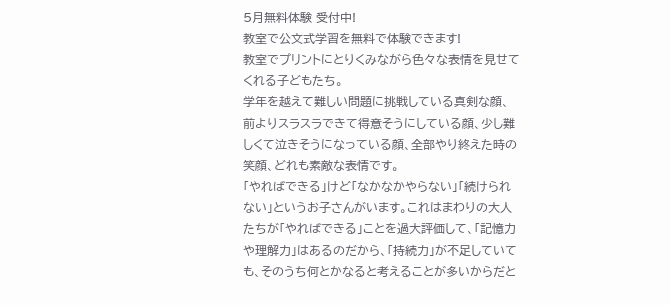5月無料体験 受付中!
教室で公文式学習を無料で体験できます!
教室でプリントにとりくみながら色々な表情を見せてくれる子どもたち。
学年を越えて難しい問題に挑戦している真剣な顔、前よりスラスラできて得意そうにしている顔、少し難しくて泣きそうになっている顔、全部やり終えた時の笑顔、どれも素敵な表情です。
「やればできる」けど「なかなかやらない」「続けられない」というお子さんがいます。これはまわりの大人たちが「やればできる」ことを過大評価して、「記憶力や理解力」はあるのだから、「持続力」が不足していても、そのうち何とかなると考えることが多いからだと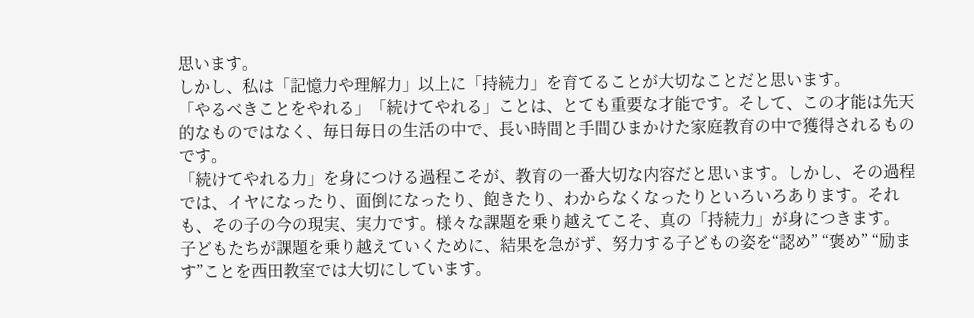思います。
しかし、私は「記憶力や理解力」以上に「持続力」を育てることが大切なことだと思います。
「やるべきことをやれる」「続けてやれる」ことは、とても重要な才能です。そして、この才能は先天的なものではなく、毎日毎日の生活の中で、長い時間と手間ひまかけた家庭教育の中で獲得されるものです。
「続けてやれる力」を身につける過程こそが、教育の一番大切な内容だと思います。しかし、その過程では、イヤになったり、面倒になったり、飽きたり、わからなくなったりといろいろあります。それも、その子の今の現実、実力です。様々な課題を乗り越えてこそ、真の「持続力」が身につきます。
子どもたちが課題を乗り越えていくために、結果を急がず、努力する子どもの姿を“認め” “褒め” “励ます”ことを西田教室では大切にしています。